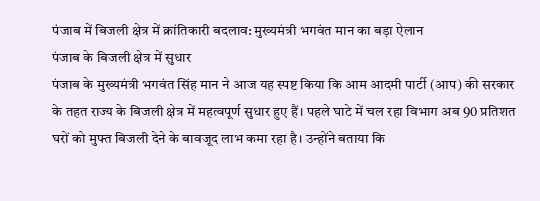पंजाब में बिजली क्षेत्र में क्रांतिकारी बदलाव: मुख्यमंत्री भगवंत मान का बड़ा ऐलान
पंजाब के बिजली क्षेत्र में सुधार
पंजाब के मुख्यमंत्री भगवंत सिंह मान ने आज यह स्पष्ट किया कि आम आदमी पार्टी (आप) की सरकार के तहत राज्य के बिजली क्षेत्र में महत्वपूर्ण सुधार हुए हैं। पहले घाटे में चल रहा विभाग अब 90 प्रतिशत घरों को मुफ्त बिजली देने के बावजूद लाभ कमा रहा है। उन्होंने बताया कि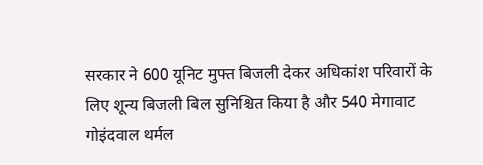सरकार ने 600 यूनिट मुफ्त बिजली देकर अधिकांश परिवारों के लिए शून्य बिजली बिल सुनिश्चित किया है और 540 मेगावाट गोइंदवाल थर्मल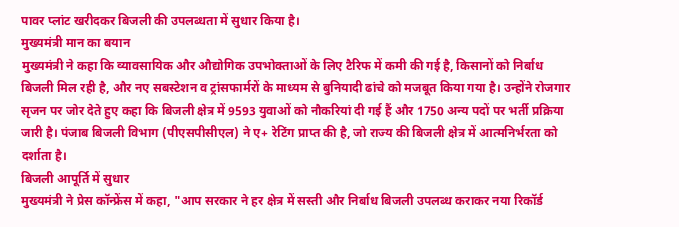पावर प्लांट खरीदकर बिजली की उपलब्धता में सुधार किया है।
मुख्यमंत्री मान का बयान
मुख्यमंत्री ने कहा कि व्यावसायिक और औद्योगिक उपभोक्ताओं के लिए टैरिफ में कमी की गई है, किसानों को निर्बाध बिजली मिल रही है, और नए सबस्टेशन व ट्रांसफार्मरों के माध्यम से बुनियादी ढांचे को मजबूत किया गया है। उन्होंने रोजगार सृजन पर जोर देते हुए कहा कि बिजली क्षेत्र में 9593 युवाओं को नौकरियां दी गई हैं और 1750 अन्य पदों पर भर्ती प्रक्रिया जारी है। पंजाब बिजली विभाग (पीएसपीसीएल) ने ए+ रेटिंग प्राप्त की है, जो राज्य की बिजली क्षेत्र में आत्मनिर्भरता को दर्शाता है।
बिजली आपूर्ति में सुधार
मुख्यमंत्री ने प्रेस कॉन्फ्रेंस में कहा, "आप सरकार ने हर क्षेत्र में सस्ती और निर्बाध बिजली उपलब्ध कराकर नया रिकॉर्ड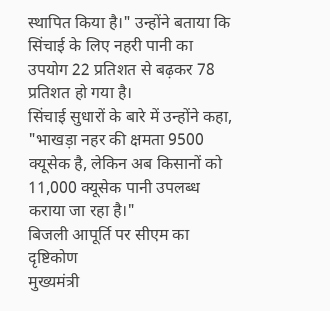स्थापित किया है।" उन्होंने बताया कि सिंचाई के लिए नहरी पानी का उपयोग 22 प्रतिशत से बढ़कर 78 प्रतिशत हो गया है।
सिंचाई सुधारों के बारे में उन्होंने कहा, "भाखड़ा नहर की क्षमता 9500 क्यूसेक है, लेकिन अब किसानों को 11,000 क्यूसेक पानी उपलब्ध कराया जा रहा है।"
बिजली आपूर्ति पर सीएम का दृष्टिकोण
मुख्यमंत्री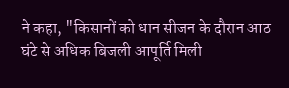ने कहा, "किसानों को धान सीजन के दौरान आठ घंटे से अधिक बिजली आपूर्ति मिली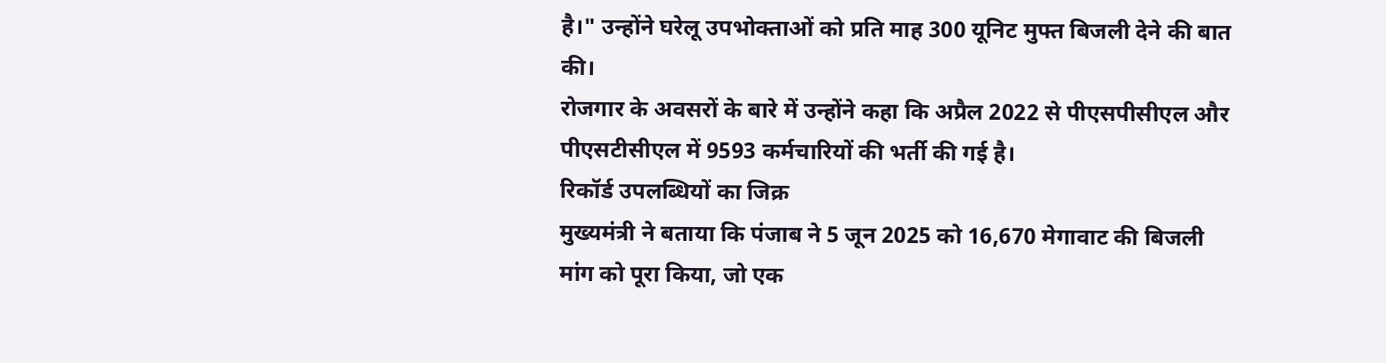है।" उन्होंने घरेलू उपभोक्ताओं को प्रति माह 300 यूनिट मुफ्त बिजली देने की बात की।
रोजगार के अवसरों के बारे में उन्होंने कहा कि अप्रैल 2022 से पीएसपीसीएल और पीएसटीसीएल में 9593 कर्मचारियों की भर्ती की गई है।
रिकॉर्ड उपलब्धियों का जिक्र
मुख्यमंत्री ने बताया कि पंजाब ने 5 जून 2025 को 16,670 मेगावाट की बिजली मांग को पूरा किया, जो एक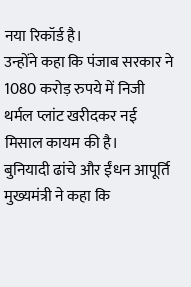नया रिकॉर्ड है।
उन्होंने कहा कि पंजाब सरकार ने 1080 करोड़ रुपये में निजी थर्मल प्लांट खरीदकर नई मिसाल कायम की है।
बुनियादी ढांचे और ईंधन आपूर्ति
मुख्यमंत्री ने कहा कि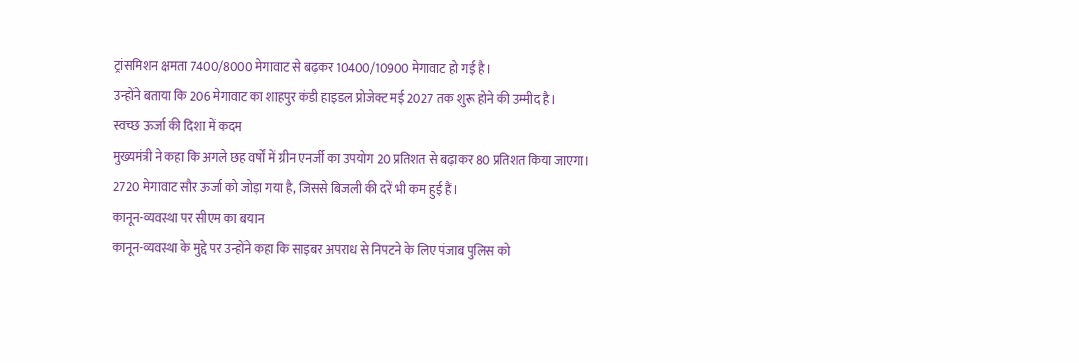ट्रांसमिशन क्षमता 7400/8000 मेगावाट से बढ़कर 10400/10900 मेगावाट हो गई है।
उन्होंने बताया कि 206 मेगावाट का शाहपुर कंडी हाइडल प्रोजेक्ट मई 2027 तक शुरू होने की उम्मीद है।
स्वच्छ ऊर्जा की दिशा में कदम
मुख्यमंत्री ने कहा कि अगले छह वर्षों में ग्रीन एनर्जी का उपयोग 20 प्रतिशत से बढ़ाकर 80 प्रतिशत किया जाएगा।
2720 मेगावाट सौर ऊर्जा को जोड़ा गया है, जिससे बिजली की दरें भी कम हुई हैं।
कानून-व्यवस्था पर सीएम का बयान
कानून-व्यवस्था के मुद्दे पर उन्होंने कहा कि साइबर अपराध से निपटने के लिए पंजाब पुलिस को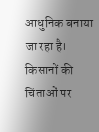आधुनिक बनाया जा रहा है।
किसानों की चिंताओं पर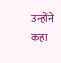उन्होंने कहा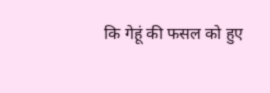कि गेहूं की फसल को हुए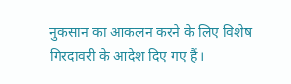नुकसान का आकलन करने के लिए विशेष गिरदावरी के आदेश दिए गए हैं।